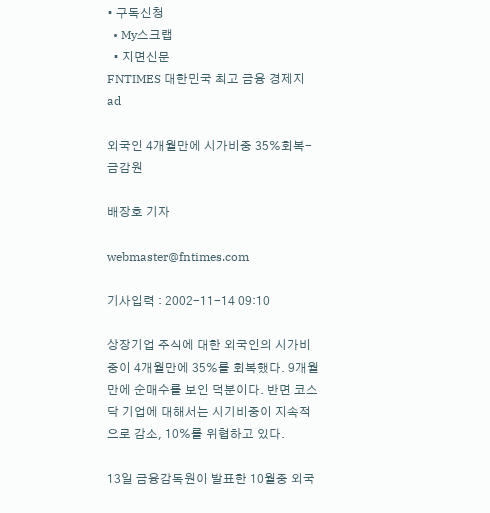• 구독신청
  • My스크랩
  • 지면신문
FNTIMES 대한민국 최고 금융 경제지
ad

외국인 4개월만에 시가비중 35%회복-금감원

배장호 기자

webmaster@fntimes.com

기사입력 : 2002-11-14 09:10

상장기업 주식에 대한 외국인의 시가비중이 4개월만에 35%를 회복했다. 9개월만에 순매수를 보인 덕분이다. 반면 코스닥 기업에 대해서는 시기비중이 지속적으로 감소, 10%를 위협하고 있다.

13일 금융감독원이 발표한 10월중 외국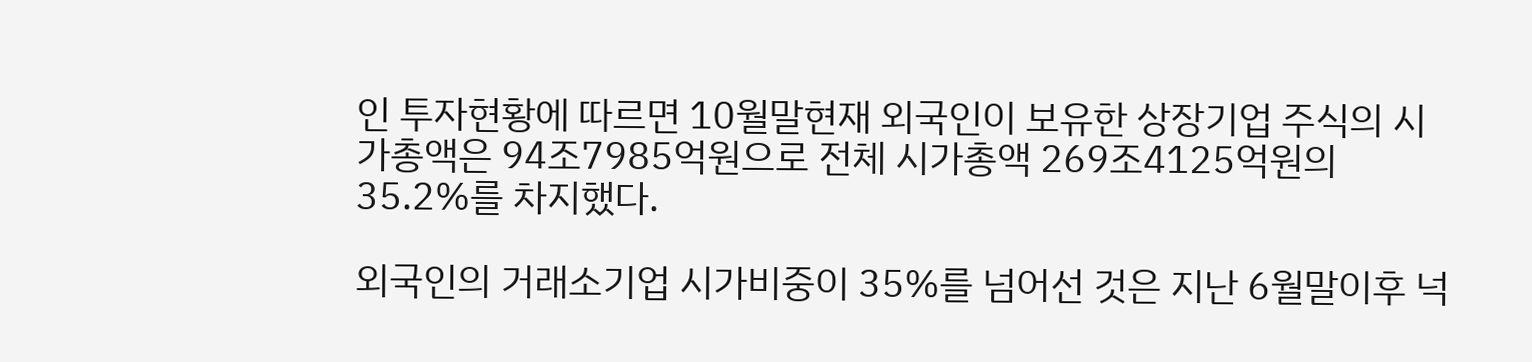인 투자현황에 따르면 10월말현재 외국인이 보유한 상장기업 주식의 시가총액은 94조7985억원으로 전체 시가총액 269조4125억원의 35.2%를 차지했다.

외국인의 거래소기업 시가비중이 35%를 넘어선 것은 지난 6월말이후 넉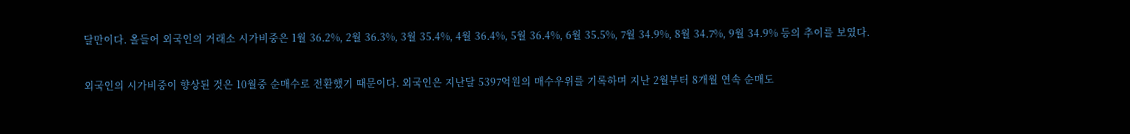달만이다. 올들어 외국인의 거래소 시가비중은 1월 36.2%, 2월 36.3%, 3월 35.4%, 4월 36.4%, 5월 36.4%, 6월 35.5%, 7월 34.9%, 8월 34.7%, 9월 34.9% 등의 추이를 보였다.

외국인의 시가비중이 향상된 것은 10월중 순매수로 전환했기 때문이다. 외국인은 지난달 5397억원의 매수우위를 기록하며 지난 2월부터 8개월 연속 순매도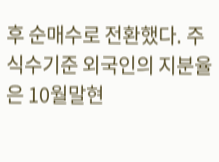후 순매수로 전환했다. 주식수기준 외국인의 지분율은 10월말현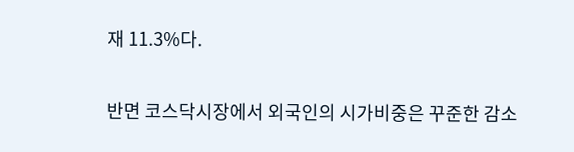재 11.3%다.

반면 코스닥시장에서 외국인의 시가비중은 꾸준한 감소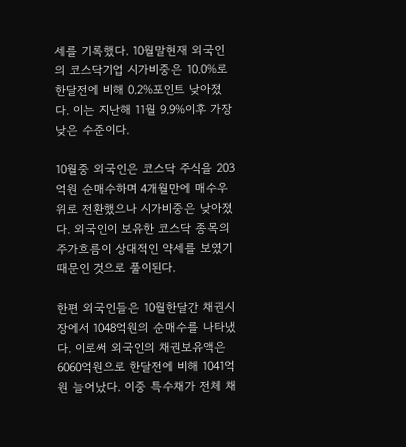세를 기록했다. 10월말현재 외국인의 코스닥기업 시가비중은 10.0%로 한달전에 비해 0.2%포인트 낮아졌다. 이는 지난해 11월 9.9%이후 가장 낮은 수준이다.

10월중 외국인은 코스닥 주식을 203억원 순매수하며 4개월만에 매수우위로 전환했으나 시가비중은 낮아졌다. 외국인이 보유한 코스닥 종목의 주가흐름이 상대적인 약세를 보였기 때문인 것으로 풀이된다.

한편 외국인들은 10월한달간 채권시장에서 1048억원의 순매수를 나타냈다. 이로써 외국인의 채권보유액은 6060억원으로 한달전에 비해 1041억원 늘어났다. 이중 특수채가 전체 채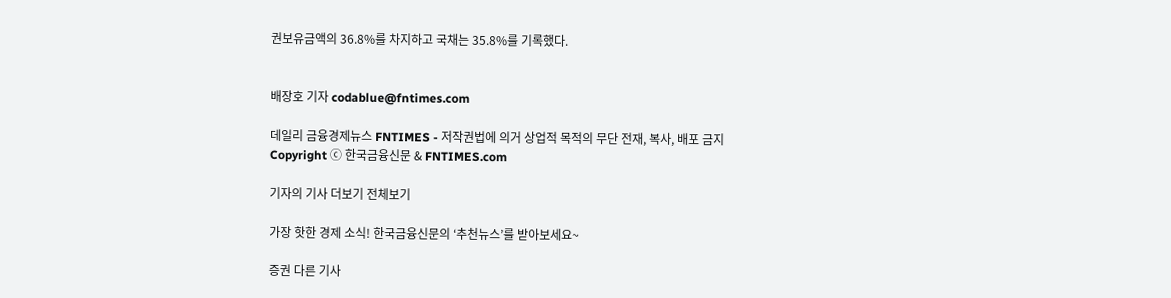권보유금액의 36.8%를 차지하고 국채는 35.8%를 기록했다.


배장호 기자 codablue@fntimes.com

데일리 금융경제뉴스 FNTIMES - 저작권법에 의거 상업적 목적의 무단 전재, 복사, 배포 금지
Copyright ⓒ 한국금융신문 & FNTIMES.com

기자의 기사 더보기 전체보기

가장 핫한 경제 소식! 한국금융신문의 ‘추천뉴스’를 받아보세요~

증권 다른 기사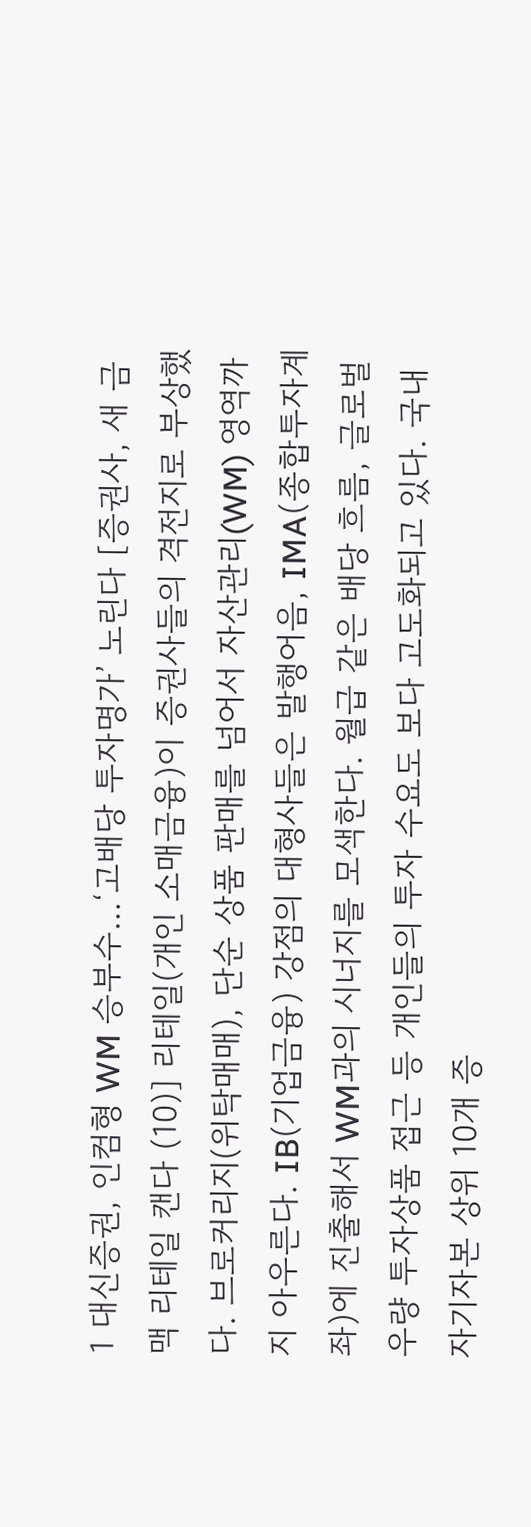1 대신증권, 인컴형 WM 승부수…‘고배당 투자명가’ 노린다 [증권사, 새 금맥 리테일 캔다 (10)] 리테일(개인 소매금융)이 증권사들의 격전지로 부상했다. 브로커리지(위탁매매), 단순 상품 판매를 넘어서 자산관리(WM) 영역까지 아우른다. IB(기업금융) 강점의 대형사들은 발행어음, IMA(종합투자계좌)에 진출해서 WM과의 시너지를 모색한다. 월급 같은 배당 흐름, 글로벌 우량 투자상품 접근 등 개인들의 투자 수요도 보다 고도화되고 있다. 국내 자기자본 상위 10개 증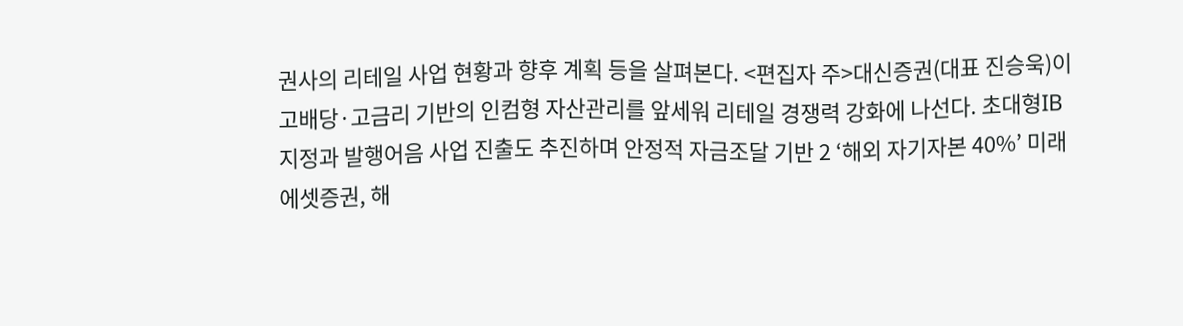권사의 리테일 사업 현황과 향후 계획 등을 살펴본다. <편집자 주>대신증권(대표 진승욱)이 고배당·고금리 기반의 인컴형 자산관리를 앞세워 리테일 경쟁력 강화에 나선다. 초대형IB 지정과 발행어음 사업 진출도 추진하며 안정적 자금조달 기반 2 ‘해외 자기자본 40%’ 미래에셋증권, 해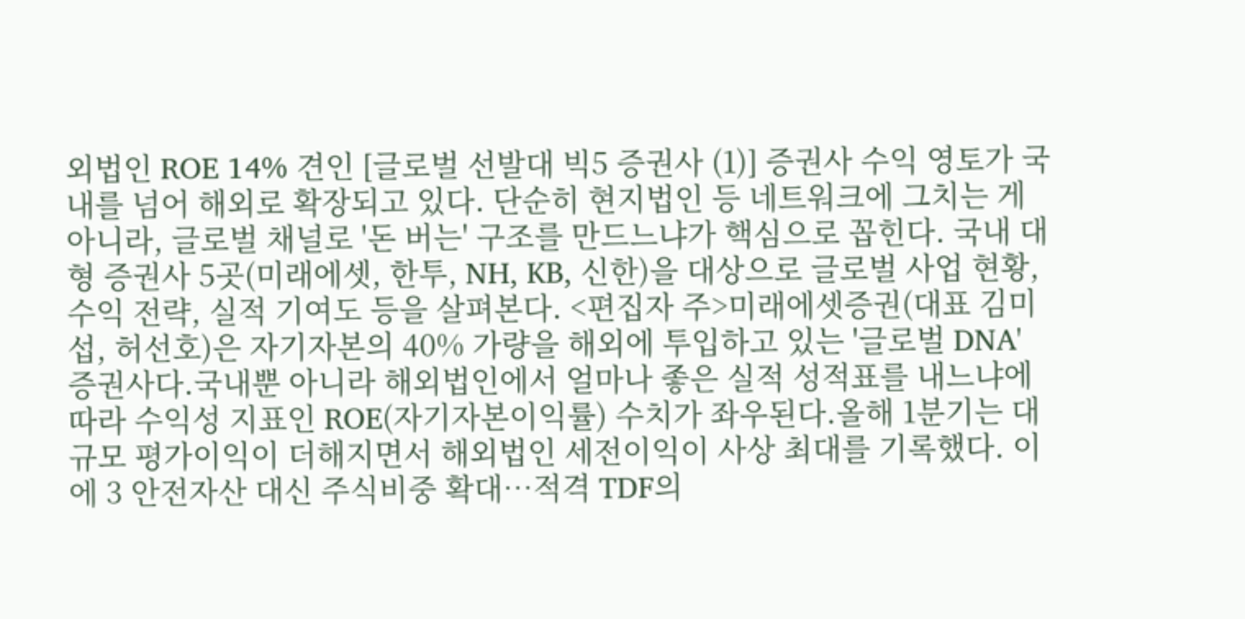외법인 ROE 14% 견인 [글로벌 선발대 빅5 증권사 (1)] 증권사 수익 영토가 국내를 넘어 해외로 확장되고 있다. 단순히 현지법인 등 네트워크에 그치는 게 아니라, 글로벌 채널로 '돈 버는' 구조를 만드느냐가 핵심으로 꼽힌다. 국내 대형 증권사 5곳(미래에셋, 한투, NH, KB, 신한)을 대상으로 글로벌 사업 현황, 수익 전략, 실적 기여도 등을 살펴본다. <편집자 주>미래에셋증권(대표 김미섭, 허선호)은 자기자본의 40% 가량을 해외에 투입하고 있는 '글로벌 DNA' 증권사다.국내뿐 아니라 해외법인에서 얼마나 좋은 실적 성적표를 내느냐에 따라 수익성 지표인 ROE(자기자본이익률) 수치가 좌우된다.올해 1분기는 대규모 평가이익이 더해지면서 해외법인 세전이익이 사상 최대를 기록했다. 이에 3 안전자산 대신 주식비중 확대…적격 TDF의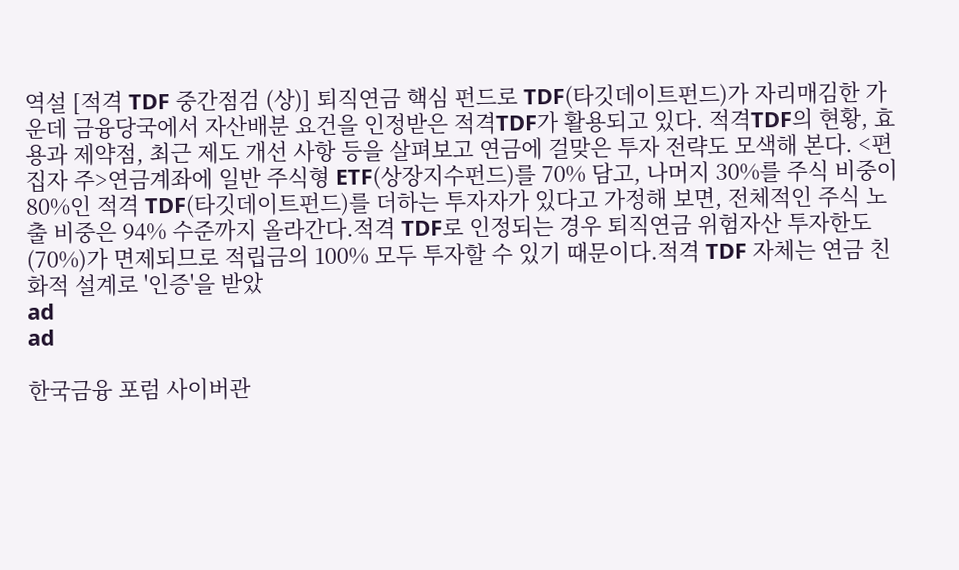역설 [적격 TDF 중간점검 (상)] 퇴직연금 핵심 펀드로 TDF(타깃데이트펀드)가 자리매김한 가운데 금융당국에서 자산배분 요건을 인정받은 적격TDF가 활용되고 있다. 적격TDF의 현황, 효용과 제약점, 최근 제도 개선 사항 등을 살펴보고 연금에 걸맞은 투자 전략도 모색해 본다. <편집자 주>연금계좌에 일반 주식형 ETF(상장지수펀드)를 70% 담고, 나머지 30%를 주식 비중이 80%인 적격 TDF(타깃데이트펀드)를 더하는 투자자가 있다고 가정해 보면, 전체적인 주식 노출 비중은 94% 수준까지 올라간다.적격 TDF로 인정되는 경우 퇴직연금 위험자산 투자한도(70%)가 면제되므로 적립금의 100% 모두 투자할 수 있기 때문이다.적격 TDF 자체는 연금 친화적 설계로 '인증'을 받았
ad
ad

한국금융 포럼 사이버관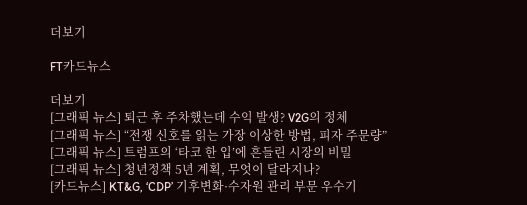더보기

FT카드뉴스

더보기
[그래픽 뉴스] 퇴근 후 주차했는데 수익 발생? V2G의 정체
[그래픽 뉴스] “전쟁 신호를 읽는 가장 이상한 방법, 피자 주문량”
[그래픽 뉴스] 트럼프의 ‘타코 한 입’에 흔들린 시장의 비밀
[그래픽 뉴스] 청년정책 5년 계획, 무엇이 달라지나?
[카드뉴스] KT&G, ‘CDP’ 기후변화·수자원 관리 부문 우수기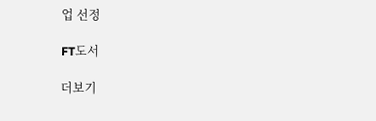업 선정

FT도서

더보기